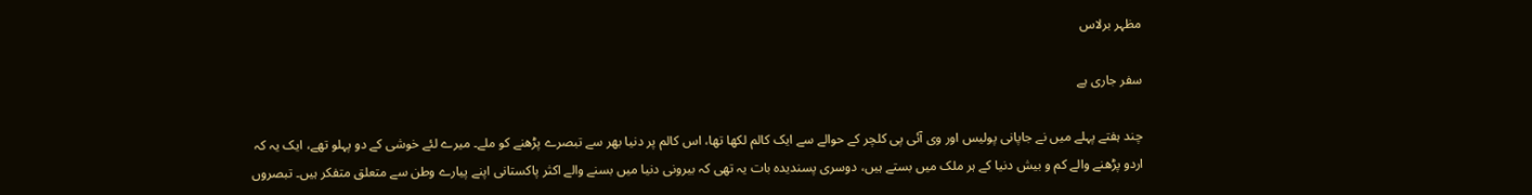مظہر برلاس

سفر جاری ہے

چند ہفتے پہلے میں نے جاپانی پولیس اور وی آئی پی کلچر کے حوالے سے ایک کالم لکھا تھا، اس کالم پر دنیا بھر سے تبصرے پڑھنے کو ملے۔ میرے لئے خوشی کے دو پہلو تھے، ایک یہ کہ اردو پڑھنے والے کم و بیش دنیا کے ہر ملک میں بستے ہیں، دوسری پسندیدہ بات یہ تھی کہ بیرونی دنیا میں بسنے والے اکثر پاکستانی اپنے پیارے وطن سے متعلق متفکر ہیں۔ تبصروں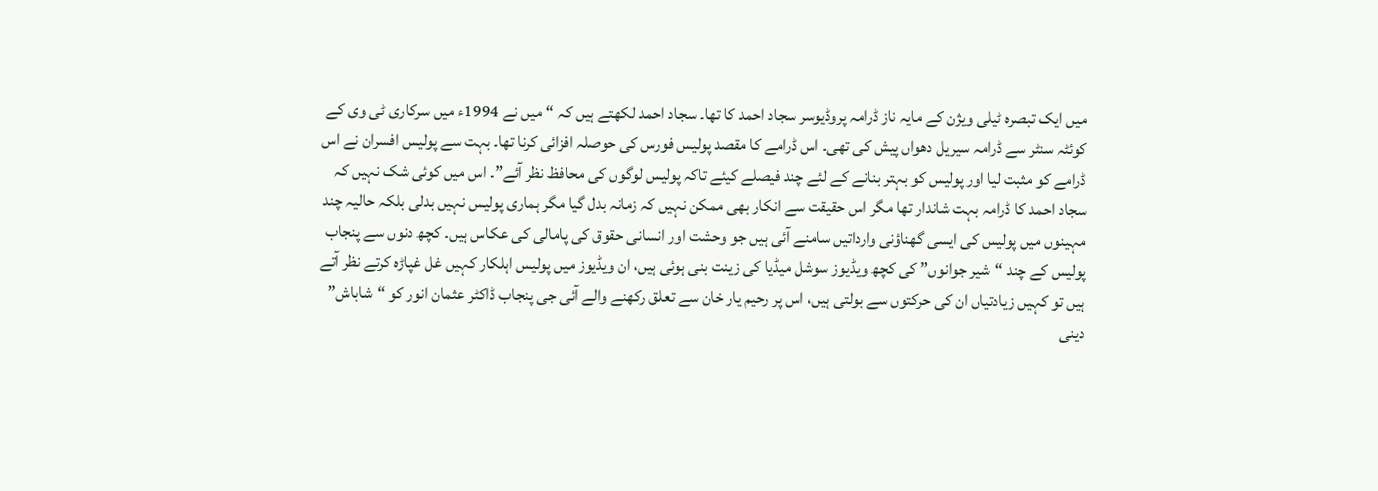میں ایک تبصرہ ٹیلی ویژن کے مایہ ناز ڈرامہ پروڈیوسر سجاد احمد کا تھا۔ سجاد احمد لکھتے ہیں کہ “میں نے 1994ء میں سرکاری ٹی وی کے کوئٹہ سنٹر سے ڈرامہ سیریل دھواں پیش کی تھی۔ اس ڈرامے کا مقصد پولیس فورس کی حوصلہ افزائی کرنا تھا۔ بہت سے پولیس افسران نے اس ڈرامے کو مثبت لیا اور پولیس کو بہتر بنانے کے لئے چند فیصلے کیئے تاکہ پولیس لوگوں کی محافظ نظر آئے”۔ اس میں کوئی شک نہیں کہ سجاد احمد کا ڈرامہ بہت شاندار تھا مگر اس حقیقت سے انکار بھی ممکن نہیں کہ زمانہ بدل گیا مگر ہماری پولیس نہیں بدلی بلکہ حالیہ چند مہینوں میں پولیس کی ایسی گھناؤنی وارداتیں سامنے آئی ہیں جو وحشت اور انسانی حقوق کی پامالی کی عکاس ہیں۔ کچھ دنوں سے پنجاب پولیس کے چند “شیر جوانوں” کی کچھ ویڈیوز سوشل میڈیا کی زینت بنی ہوئی ہیں، ان ویڈیوز میں پولیس اہلکار کہیں غل غپاڑہ کرتے نظر آتے ہیں تو کہیں زیادتیاں ان کی حرکتوں سے بولتی ہیں، اس پر رحیم یار خان سے تعلق رکھنے والے آئی جی پنجاب ڈاکٹر عثمان انور کو “شاباش” دینی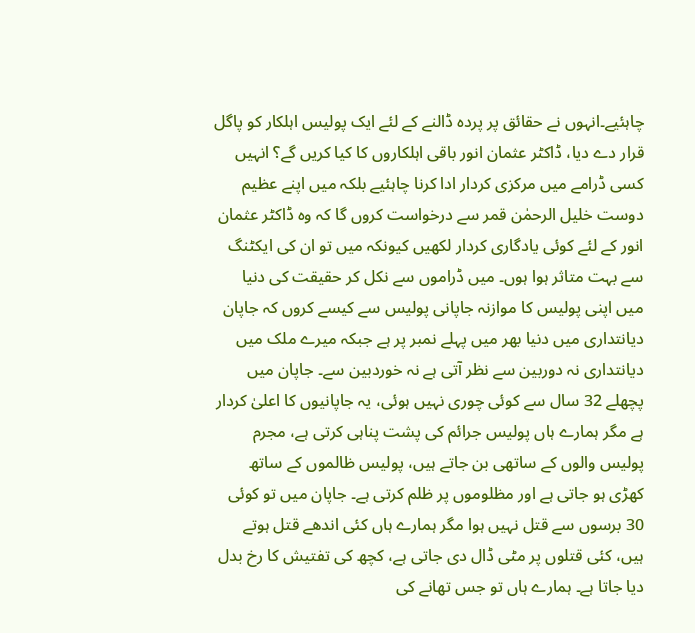چاہئیے۔انہوں نے حقائق پر پردہ ڈالنے کے لئے ایک پولیس اہلکار کو پاگل قرار دے دیا، ڈاکٹر عثمان انور باقی اہلکاروں کا کیا کریں گے؟ انہیں کسی ڈرامے میں مرکزی کردار ادا کرنا چاہئیے بلکہ میں اپنے عظیم دوست خلیل الرحمٰن قمر سے درخواست کروں گا کہ وہ ڈاکٹر عثمان انور کے لئے کوئی یادگاری کردار لکھیں کیونکہ میں تو ان کی ایکٹنگ سے بہت متاثر ہوا ہوں۔ میں ڈراموں سے نکل کر حقیقت کی دنیا میں اپنی پولیس کا موازنہ جاپانی پولیس سے کیسے کروں کہ جاپان دیانتداری میں دنیا بھر میں پہلے نمبر پر ہے جبکہ میرے ملک میں دیانتداری نہ دوربین سے نظر آتی ہے نہ خوردبین سے۔ جاپان میں پچھلے 32 سال سے کوئی چوری نہیں ہوئی، یہ جاپانیوں کا اعلیٰ کردار ہے مگر ہمارے ہاں پولیس جرائم کی پشت پناہی کرتی ہے، مجرم پولیس والوں کے ساتھی بن جاتے ہیں، پولیس ظالموں کے ساتھ کھڑی ہو جاتی ہے اور مظلوموں پر ظلم کرتی ہے۔ جاپان میں تو کوئی 30 برسوں سے قتل نہیں ہوا مگر ہمارے ہاں کئی اندھے قتل ہوتے ہیں، کئی قتلوں پر مٹی ڈال دی جاتی ہے، کچھ کی تفتیش کا رخ بدل دیا جاتا ہے۔ ہمارے ہاں تو جس تھانے کی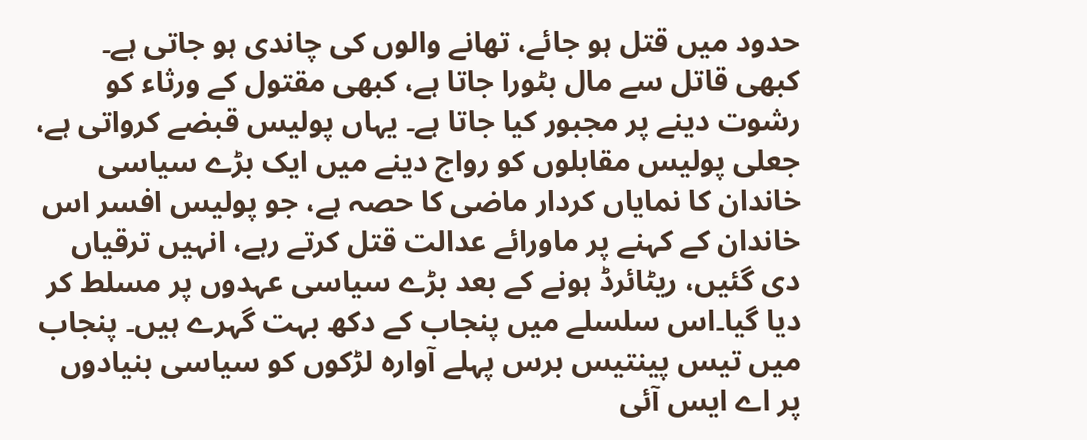حدود میں قتل ہو جائے، تھانے والوں کی چاندی ہو جاتی ہے۔ کبھی قاتل سے مال بٹورا جاتا ہے، کبھی مقتول کے ورثاء کو رشوت دینے پر مجبور کیا جاتا ہے۔ یہاں پولیس قبضے کرواتی ہے، جعلی پولیس مقابلوں کو رواج دینے میں ایک بڑے سیاسی خاندان کا نمایاں کردار ماضی کا حصہ ہے، جو پولیس افسر اس خاندان کے کہنے پر ماورائے عدالت قتل کرتے رہے، انہیں ترقیاں دی گئیں، ریٹائرڈ ہونے کے بعد بڑے سیاسی عہدوں پر مسلط کر دیا گیا۔اس سلسلے میں پنجاب کے دکھ بہت گہرے ہیں۔ پنجاب میں تیس پینتیس برس پہلے آوارہ لڑکوں کو سیاسی بنیادوں پر اے ایس آئی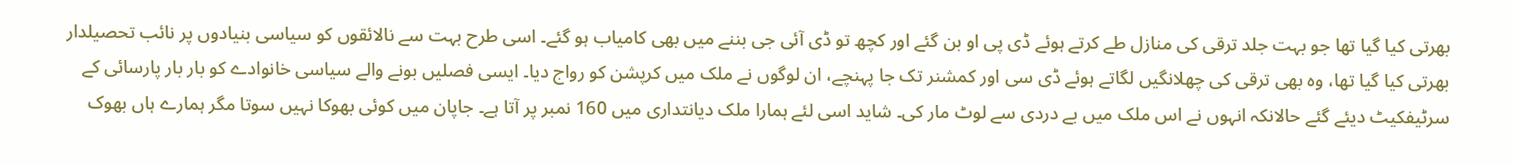بھرتی کیا گیا تھا جو بہت جلد ترقی کی منازل طے کرتے ہوئے ڈی پی او بن گئے اور کچھ تو ڈی آئی جی بننے میں بھی کامیاب ہو گئے۔ اسی طرح بہت سے نالائقوں کو سیاسی بنیادوں پر نائب تحصیلدار بھرتی کیا گیا تھا، وہ بھی ترقی کی چھلانگیں لگاتے ہوئے ڈی سی اور کمشنر تک جا پہنچے، ان لوگوں نے ملک میں کرپشن کو رواج دیا۔ ایسی فصلیں بونے والے سیاسی خانوادے کو بار بار پارسائی کے سرٹیفکیٹ دیئے گئے حالانکہ انہوں نے اس ملک میں بے دردی سے لوٹ مار کی۔ شاید اسی لئے ہمارا ملک دیانتداری میں 160 نمبر پر آتا ہے۔ جاپان میں کوئی بھوکا نہیں سوتا مگر ہمارے ہاں بھوک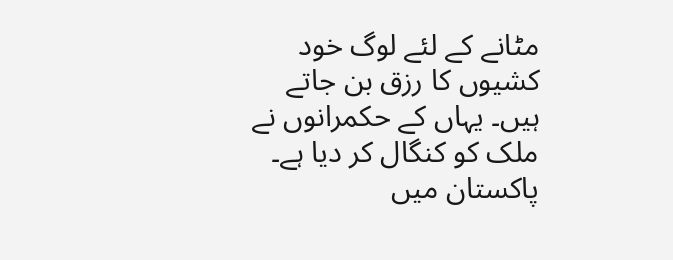مٹانے کے لئے لوگ خود کشیوں کا رزق بن جاتے ہیں۔ یہاں کے حکمرانوں نے ملک کو کنگال کر دیا ہے۔ پاکستان میں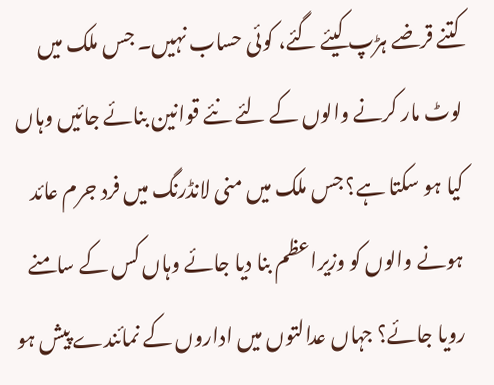کتنے قرضے ہڑپ کیئے گئے، کوئی حساب نہیں۔ جس ملک میں لوٹ مار کرنے والوں کے لئے نئے قوانین بنائے جائیں وہاں کیا ہو سکتا ہے؟ جس ملک میں منی لانڈرنگ میں فرد جرم عائد ہونے والوں کو وزیراعظم بنا دیا جائے وہاں کس کے سامنے رویا جائے؟ جہاں عدالتوں میں اداروں کے نمائندے پیش ہو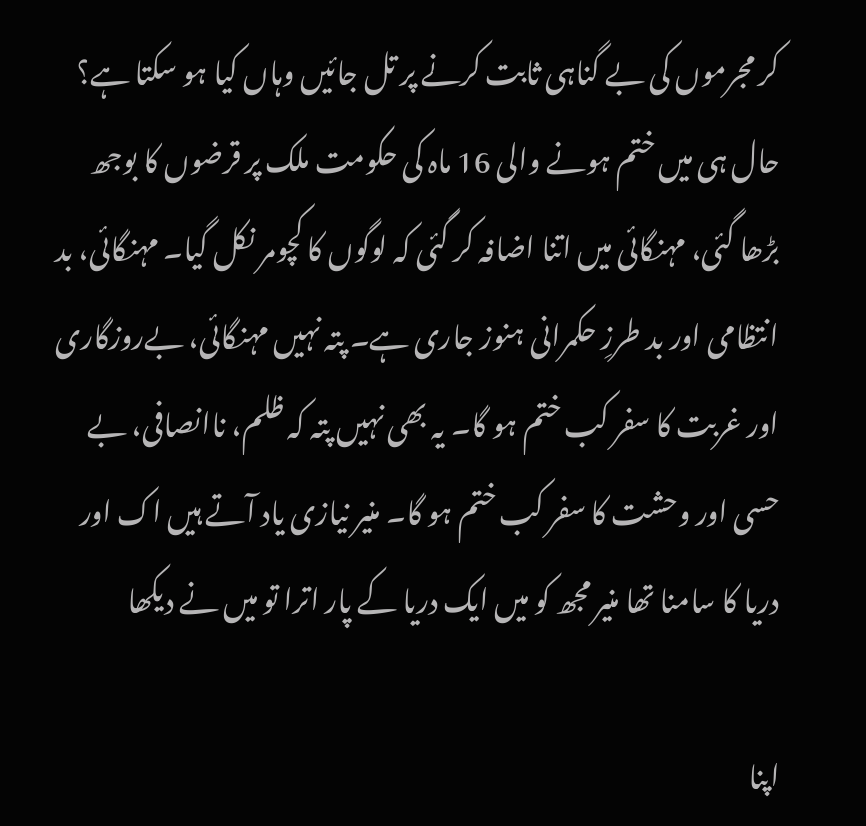کر مجرموں کی بے گناہی ثابت کرنے پر تل جائیں وہاں کیا ہو سکتا ہے؟ حال ہی میں ختم ہونے والی 16 ماہ کی حکومت ملک پر قرضوں کا بوجھ بڑھا گئی، مہنگائی میں اتنا اضافہ کر گئی کہ لوگوں کا کچومر نکل گیا۔ مہنگائی، بد انتظامی اور بد طرزِ حکمرانی ہنوز جاری ہے۔ پتہ نہیں مہنگائی، بےروزگاری اور غربت کا سفر کب ختم ہو گا۔ یہ بھی نہیں پتہ کہ ظلم، ناانصافی، بے حسی اور وحشت کا سفر کب ختم ہو گا۔ منیر نیازی یاد آتے ہیں اک اور دریا کا سامنا تھا منیر مجھ کو میں ایک دریا کے پار اترا تو میں نے دیکھا

اپنا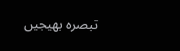تبصرہ بھیجیں